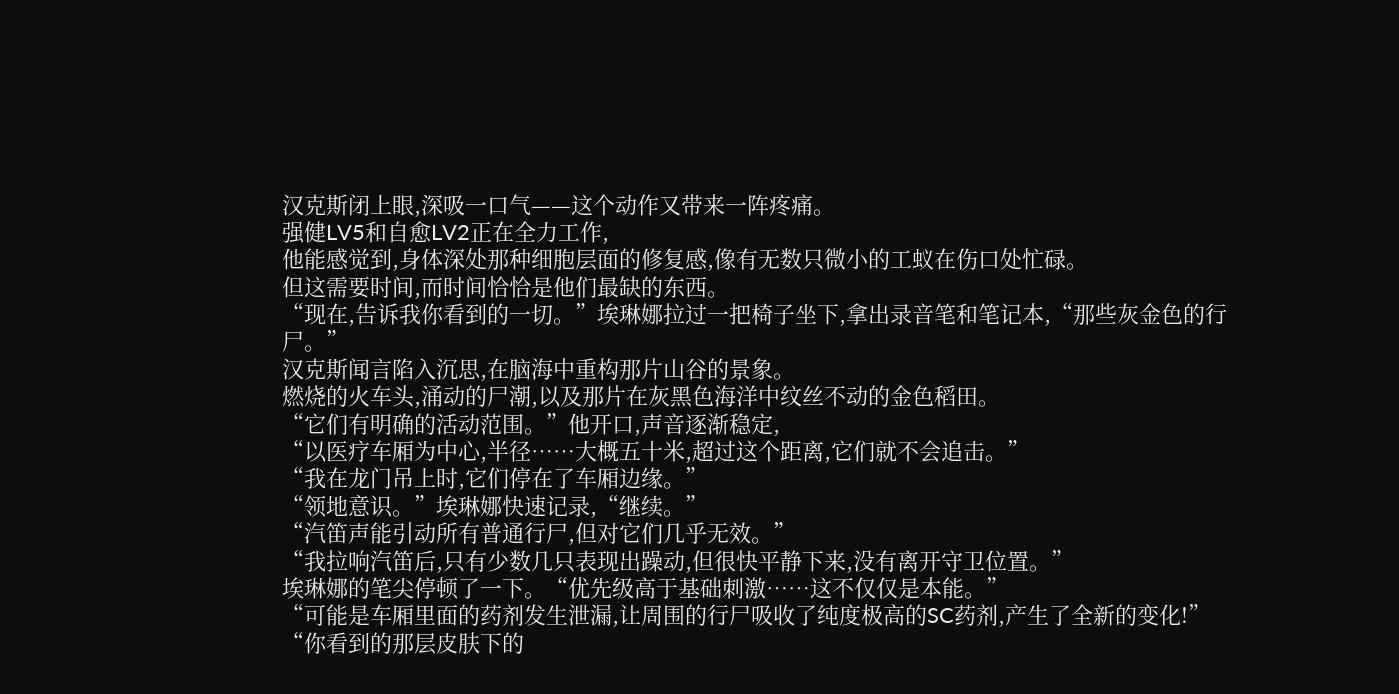汉克斯闭上眼,深吸一口气——这个动作又带来一阵疼痛。
强健LV5和自愈LV2正在全力工作,
他能感觉到,身体深处那种细胞层面的修复感,像有无数只微小的工蚁在伤口处忙碌。
但这需要时间,而时间恰恰是他们最缺的东西。
“现在,告诉我你看到的一切。”埃琳娜拉过一把椅子坐下,拿出录音笔和笔记本,“那些灰金色的行尸。”
汉克斯闻言陷入沉思,在脑海中重构那片山谷的景象。
燃烧的火车头,涌动的尸潮,以及那片在灰黑色海洋中纹丝不动的金色稻田。
“它们有明确的活动范围。”他开口,声音逐渐稳定,
“以医疗车厢为中心,半径……大概五十米,超过这个距离,它们就不会追击。”
“我在龙门吊上时,它们停在了车厢边缘。”
“领地意识。”埃琳娜快速记录,“继续。”
“汽笛声能引动所有普通行尸,但对它们几乎无效。”
“我拉响汽笛后,只有少数几只表现出躁动,但很快平静下来,没有离开守卫位置。”
埃琳娜的笔尖停顿了一下。“优先级高于基础刺激……这不仅仅是本能。”
“可能是车厢里面的药剂发生泄漏,让周围的行尸吸收了纯度极高的SC药剂,产生了全新的变化!”
“你看到的那层皮肤下的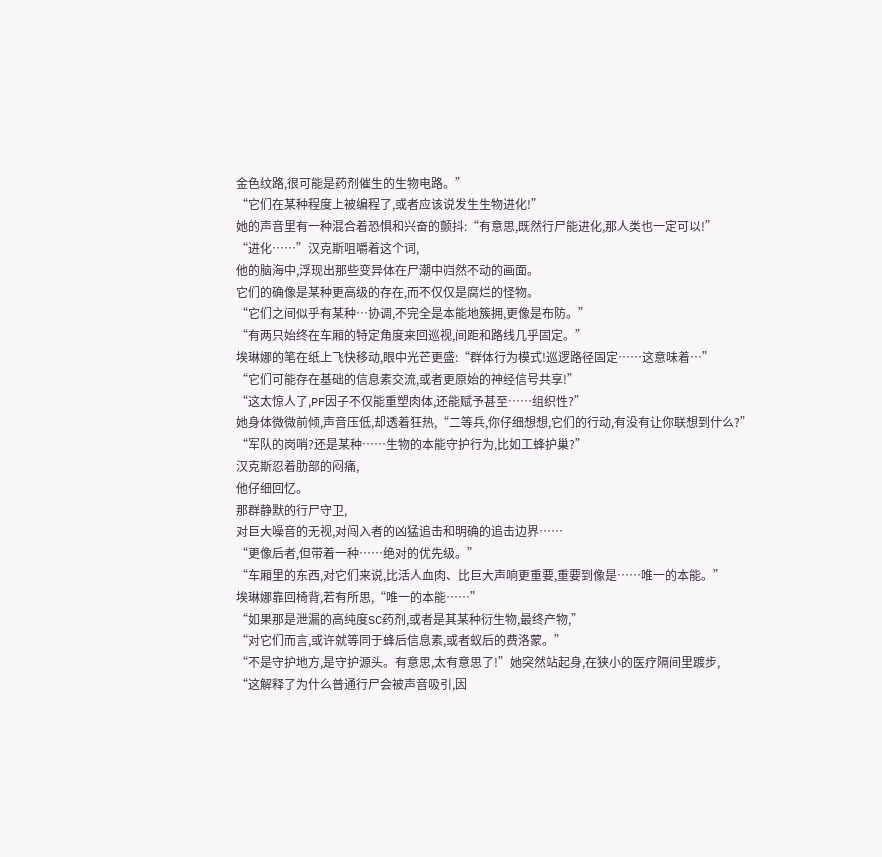金色纹路,很可能是药剂催生的生物电路。”
“它们在某种程度上被编程了,或者应该说发生生物进化!”
她的声音里有一种混合着恐惧和兴奋的颤抖:“有意思,既然行尸能进化,那人类也一定可以!”
“进化……”汉克斯咀嚼着这个词,
他的脑海中,浮现出那些变异体在尸潮中岿然不动的画面。
它们的确像是某种更高级的存在,而不仅仅是腐烂的怪物。
“它们之间似乎有某种…协调,不完全是本能地簇拥,更像是布防。”
“有两只始终在车厢的特定角度来回巡视,间距和路线几乎固定。”
埃琳娜的笔在纸上飞快移动,眼中光芒更盛:“群体行为模式!巡逻路径固定……这意味着…”
“它们可能存在基础的信息素交流,或者更原始的神经信号共享!”
“这太惊人了,PF因子不仅能重塑肉体,还能赋予甚至……组织性?”
她身体微微前倾,声音压低,却透着狂热,“二等兵,你仔细想想,它们的行动,有没有让你联想到什么?”
“军队的岗哨?还是某种……生物的本能守护行为,比如工蜂护巢?”
汉克斯忍着肋部的闷痛,
他仔细回忆。
那群静默的行尸守卫,
对巨大噪音的无视,对闯入者的凶猛追击和明确的追击边界……
“更像后者,但带着一种……绝对的优先级。”
“车厢里的东西,对它们来说,比活人血肉、比巨大声响更重要,重要到像是……唯一的本能。”
埃琳娜靠回椅背,若有所思,“唯一的本能……”
“如果那是泄漏的高纯度SC药剂,或者是其某种衍生物,最终产物,”
“对它们而言,或许就等同于蜂后信息素,或者蚁后的费洛蒙。”
“不是守护地方,是守护源头。有意思,太有意思了!”她突然站起身,在狭小的医疗隔间里踱步,
“这解释了为什么普通行尸会被声音吸引,因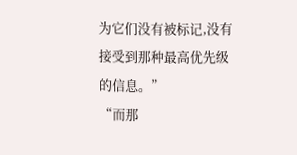为它们没有被标记,没有接受到那种最高优先级的信息。”
“而那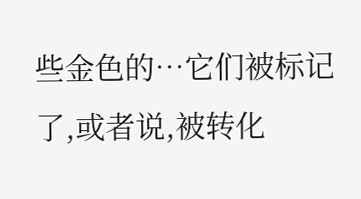些金色的…它们被标记了,或者说,被转化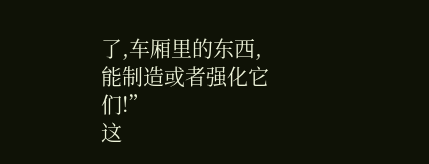了,车厢里的东西,能制造或者强化它们!”
这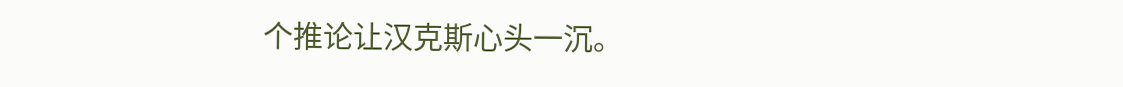个推论让汉克斯心头一沉。